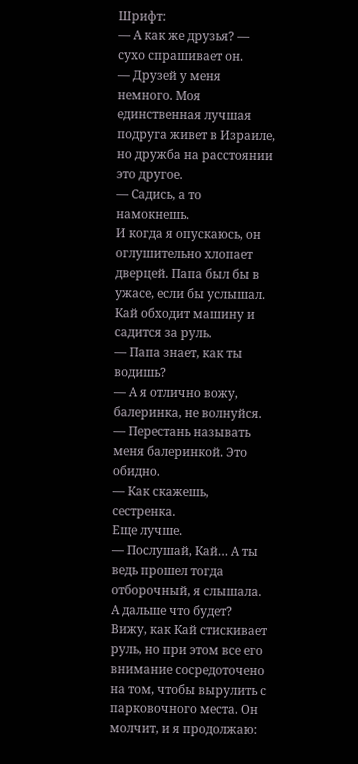Шрифт:
— А как же друзья? — сухо спрашивает он.
— Друзей у меня немного. Моя единственная лучшая подруга живет в Израиле, но дружба на расстоянии это другое.
— Садись, а то намокнешь.
И когда я опускаюсь, он оглушительно хлопает дверцей. Папа был бы в ужасе, если бы услышал. Кай обходит машину и садится за руль.
— Папа знает, как ты водишь?
— А я отлично вожу, балеринка, не волнуйся.
— Перестань называть меня балеринкой. Это обидно.
— Как скажешь, сестренка.
Еще лучше.
— Послушай, Кай… А ты ведь прошел тогда отборочный, я слышала. А дальше что будет?
Вижу, как Кай стискивает руль, но при этом все его внимание сосредоточено на том, чтобы вырулить с парковочного места. Он молчит, и я продолжаю: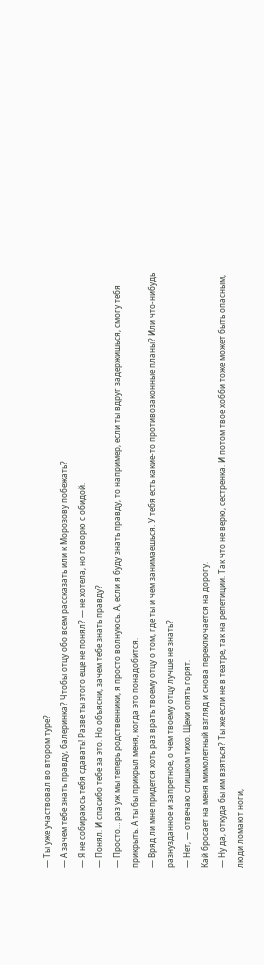— Ты уже участвовал во втором туре?
— А зачем тебе знать правду, балеринка? Чтобы отцу обо всем рассказать или к Морозову побежать?
— Я не собираюсь тебя сдавать! Разве ты этого еще не понял? — не хотела, но говорю с обидой.
— Понял. И спасибо тебе за это. Но объясни, зачем тебе знать правду?
— Просто… раз уж мы теперь родственники, я просто волнуюсь. А, если я буду знать правду, то например, если ты вдруг задержишься, смогу тебя прикрыть. А ты бы прикрыл меня, когда это понадобится.
— Вряд ли мне придется хоть раз врать твоему отцу о том, где ты и чем занимаешься. У тебя есть какие-то противозаконные планы? Или что-нибудь разнузданное и запретное, о чем твоему отцу лучше не знать?
— Нет, — отвечаю слишком тихо. Щеки опять горят.
Кай бросает на меня мимолетный взгляд и снова переключается на дорогу.
— Ну да, откуда бы им взяться? Ты же если не в театре, так на репетиции. Так что не верю, сестренка. И потом твое хобби тоже может быть опасным, люди ломают ноги,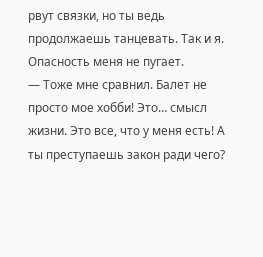рвут связки, но ты ведь продолжаешь танцевать. Так и я. Опасность меня не пугает.
— Тоже мне сравнил. Балет не просто мое хобби! Это… смысл жизни. Это все, что у меня есть! А ты преступаешь закон ради чего?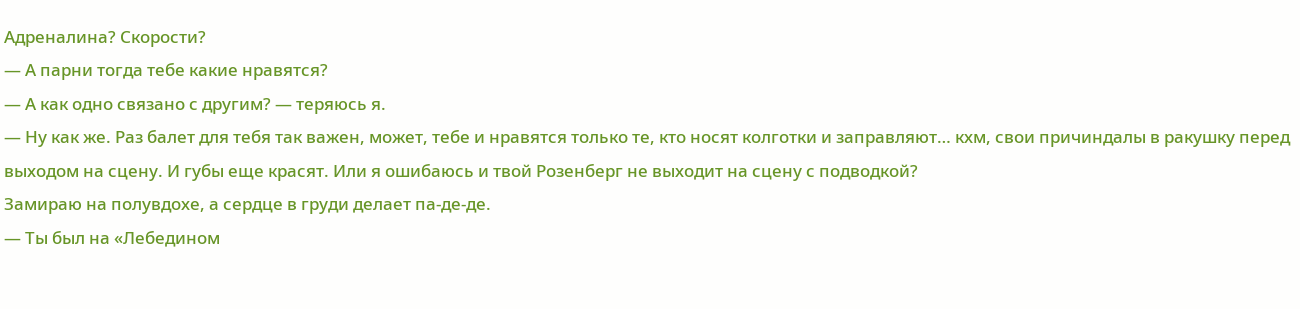Адреналина? Скорости?
— А парни тогда тебе какие нравятся?
— А как одно связано с другим? — теряюсь я.
— Ну как же. Раз балет для тебя так важен, может, тебе и нравятся только те, кто носят колготки и заправляют… кхм, свои причиндалы в ракушку перед выходом на сцену. И губы еще красят. Или я ошибаюсь и твой Розенберг не выходит на сцену с подводкой?
Замираю на полувдохе, а сердце в груди делает па-де-де.
— Ты был на «Лебедином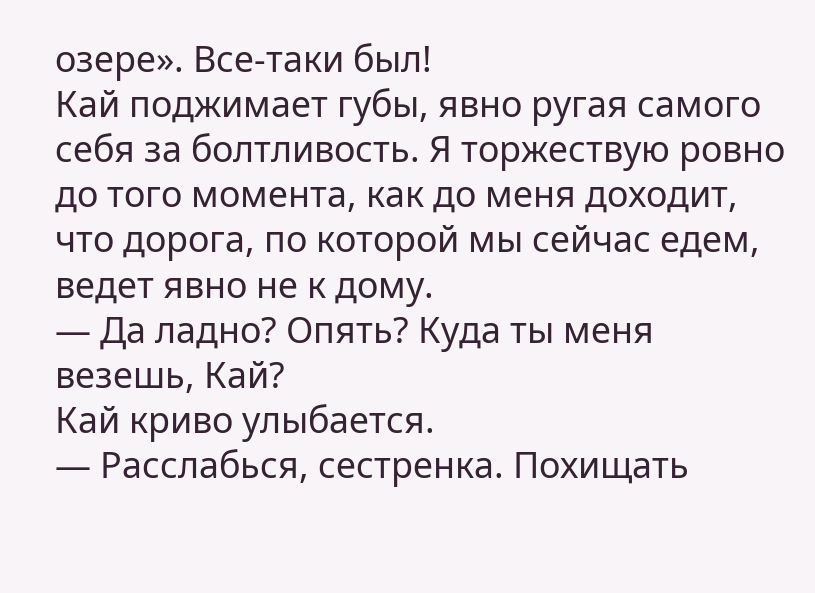озере». Все-таки был!
Кай поджимает губы, явно ругая самого себя за болтливость. Я торжествую ровно до того момента, как до меня доходит, что дорога, по которой мы сейчас едем, ведет явно не к дому.
— Да ладно? Опять? Куда ты меня везешь, Кай?
Кай криво улыбается.
— Расслабься, сестренка. Похищать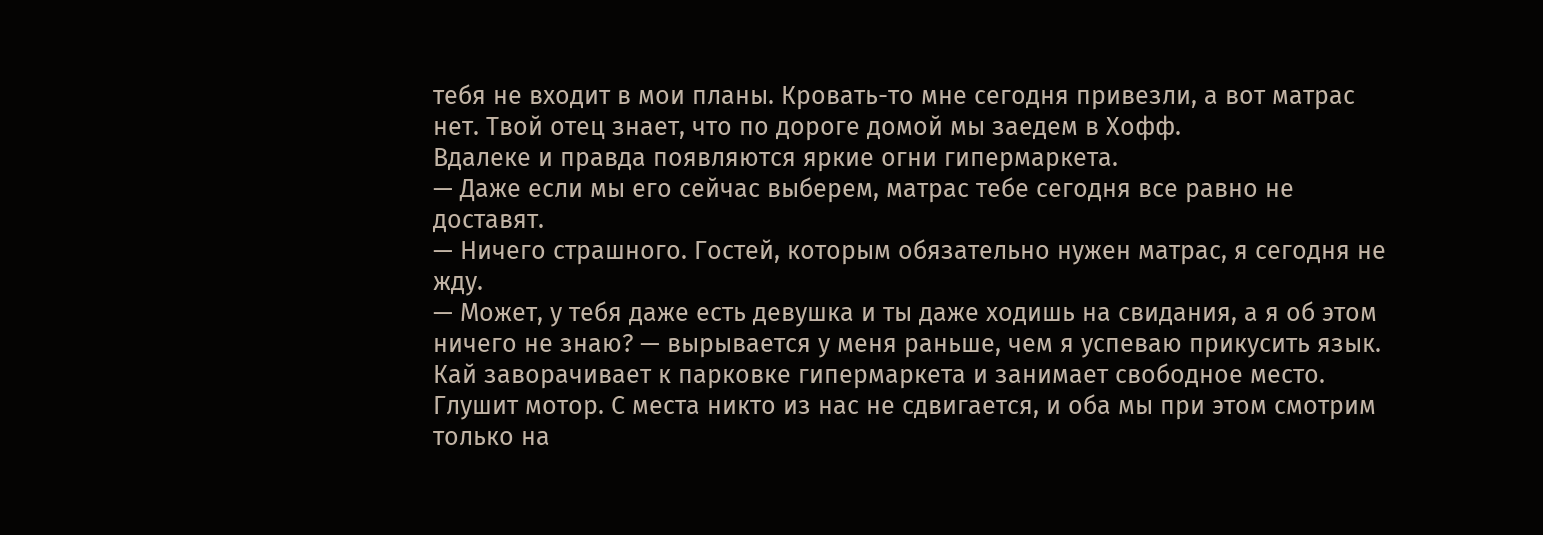тебя не входит в мои планы. Кровать-то мне сегодня привезли, а вот матрас нет. Твой отец знает, что по дороге домой мы заедем в Хофф.
Вдалеке и правда появляются яркие огни гипермаркета.
— Даже если мы его сейчас выберем, матрас тебе сегодня все равно не доставят.
— Ничего страшного. Гостей, которым обязательно нужен матрас, я сегодня не жду.
— Может, у тебя даже есть девушка и ты даже ходишь на свидания, а я об этом ничего не знаю? — вырывается у меня раньше, чем я успеваю прикусить язык.
Кай заворачивает к парковке гипермаркета и занимает свободное место. Глушит мотор. С места никто из нас не сдвигается, и оба мы при этом смотрим только на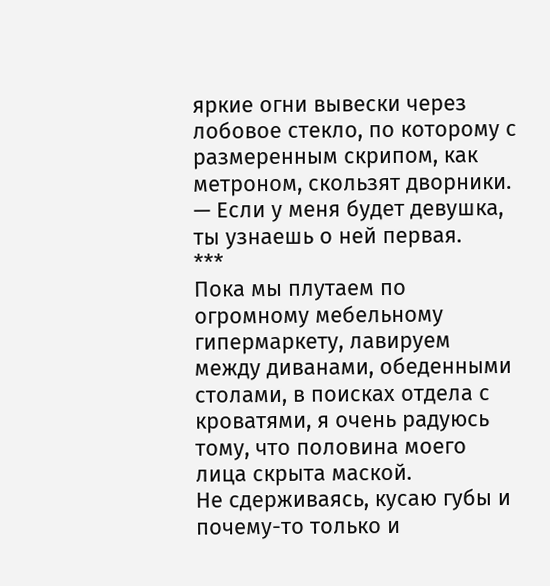яркие огни вывески через лобовое стекло, по которому с размеренным скрипом, как метроном, скользят дворники.
— Если у меня будет девушка, ты узнаешь о ней первая.
***
Пока мы плутаем по огромному мебельному гипермаркету, лавируем между диванами, обеденными столами, в поисках отдела с кроватями, я очень радуюсь тому, что половина моего лица скрыта маской.
Не сдерживаясь, кусаю губы и почему-то только и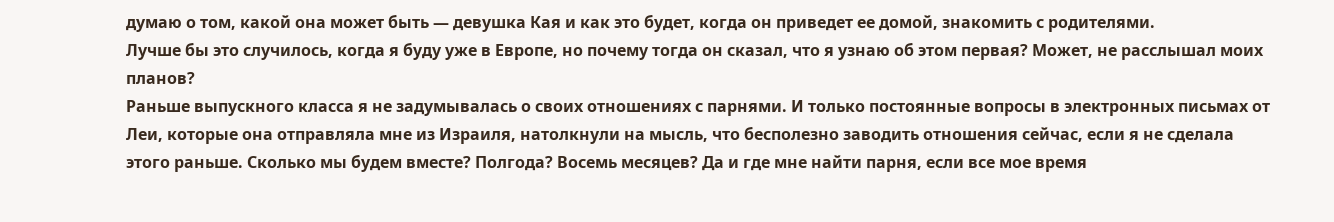думаю о том, какой она может быть — девушка Кая и как это будет, когда он приведет ее домой, знакомить с родителями.
Лучше бы это случилось, когда я буду уже в Европе, но почему тогда он сказал, что я узнаю об этом первая? Может, не расслышал моих планов?
Раньше выпускного класса я не задумывалась о своих отношениях с парнями. И только постоянные вопросы в электронных письмах от Леи, которые она отправляла мне из Израиля, натолкнули на мысль, что бесполезно заводить отношения сейчас, если я не сделала этого раньше. Сколько мы будем вместе? Полгода? Восемь месяцев? Да и где мне найти парня, если все мое время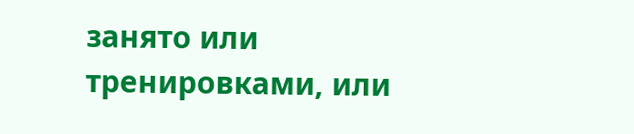занято или тренировками, или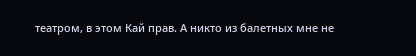театром, в этом Кай прав. А никто из балетных мне не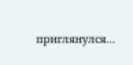приглянулся…